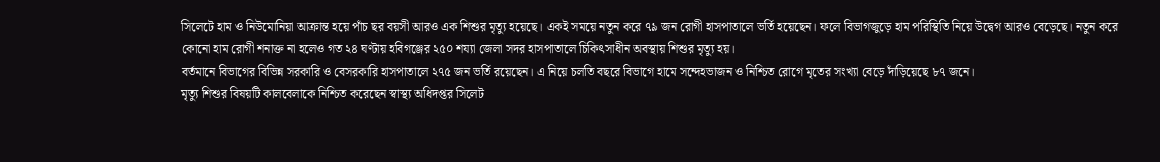সিলেটে হাম ও নিউমোনিয়া আক্রান্ত হয়ে পাঁচ ছর বয়সী আরও এক শিশুর মৃত্যু হয়েছে। একই সময়ে নতুন করে ৭৯ জন রোগী হাসপাতালে ভর্তি হয়েছেন। ফলে বিভাগজুড়ে হাম পরিস্থিতি নিয়ে উদ্বেগ আরও বেড়েছে। নতুন করে কোনো হাম রোগী শনাক্ত না হলেও গত ২৪ ঘণ্টায় হবিগঞ্জের ২৫০ শয্যা জেলা সদর হাসপাতালে চিকিৎসাধীন অবস্থায় শিশুর মৃত্যু হয়।
বর্তমানে বিভাগের বিভিন্ন সরকারি ও বেসরকারি হাসপাতালে ২৭৫ জন ভর্তি রয়েছেন। এ নিয়ে চলতি বছরে বিভাগে হামে সন্দেহভাজন ও নিশ্চিত রোগে মৃতের সংখ্যা বেড়ে দাঁড়িয়েছে ৮৭ জনে।
মৃত্যু শিশুর বিষয়টি কালবেলাকে নিশ্চিত করেছেন স্বাস্থ্য অধিদপ্তর সিলেট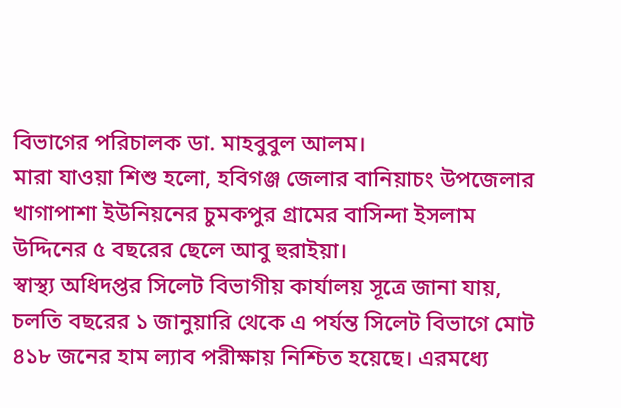বিভাগের পরিচালক ডা. মাহবুবুল আলম।
মারা যাওয়া শিশু হলো, হবিগঞ্জ জেলার বানিয়াচং উপজেলার খাগাপাশা ইউনিয়নের চুমকপুর গ্রামের বাসিন্দা ইসলাম উদ্দিনের ৫ বছরের ছেলে আবু হুরাইয়া।
স্বাস্থ্য অধিদপ্তর সিলেট বিভাগীয় কার্যালয় সূত্রে জানা যায়, চলতি বছরের ১ জানুয়ারি থেকে এ পর্যন্ত সিলেট বিভাগে মোট ৪১৮ জনের হাম ল্যাব পরীক্ষায় নিশ্চিত হয়েছে। এরমধ্যে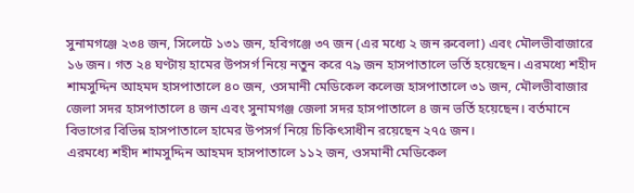সুনামগঞ্জে ২৩৪ জন, সিলেটে ১৩১ জন, হবিগঞ্জে ৩৭ জন (এর মধ্যে ২ জন রুবেলা) এবং মৌলভীবাজারে ১৬ জন। গত ২৪ ঘণ্টায় হামের উপসর্গ নিয়ে নতুন করে ৭৯ জন হাসপাতালে ভর্তি হয়েছেন। এরমধ্যে শহীদ শামসুদ্দিন আহমদ হাসপাতালে ৪০ জন, ওসমানী মেডিকেল কলেজ হাসপাতালে ৩১ জন, মৌলভীবাজার জেলা সদর হাসপাতালে ৪ জন এবং সুনামগঞ্জ জেলা সদর হাসপাতালে ৪ জন ভর্তি হয়েছেন। বর্তমানে বিভাগের বিভিন্ন হাসপাতালে হামের উপসর্গ নিয়ে চিকিৎসাধীন রয়েছেন ২৭৫ জন।
এরমধ্যে শহীদ শামসুদ্দিন আহমদ হাসপাতালে ১১২ জন, ওসমানী মেডিকেল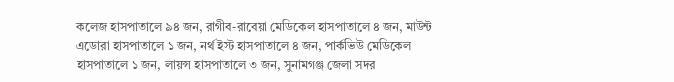কলেজ হাসপাতালে ৯৪ জন, রাগীব-রাবেয়া মেডিকেল হাসপাতালে ৪ জন, মাউন্ট এডোরা হাসপাতালে ১ জন, নর্থ ইস্ট হাসপাতালে ৪ জন, পার্কভিউ মেডিকেল হাসপাতালে ১ জন, লায়ন্স হাসপাতালে ৩ জন, সুনামগঞ্জ জেলা সদর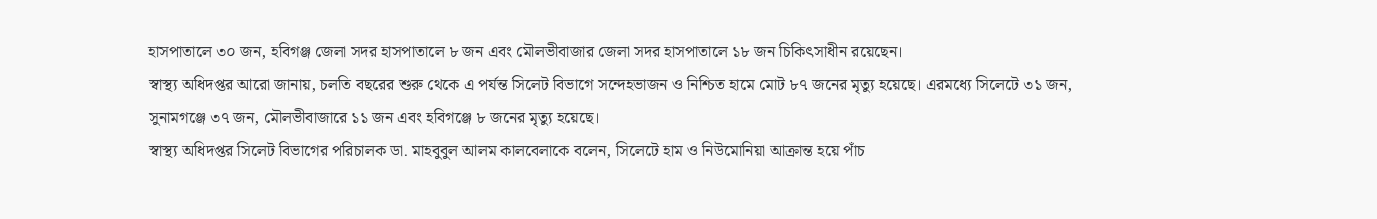হাসপাতালে ৩০ জন, হবিগঞ্জ জেলা সদর হাসপাতালে ৮ জন এবং মৌলভীবাজার জেলা সদর হাসপাতালে ১৮ জন চিকিৎসাধীন রয়েছেন।
স্বাস্থ্য অধিদপ্তর আরো জানায়, চলতি বছরের শুরু থেকে এ পর্যন্ত সিলেট বিভাগে সন্দেহভাজন ও নিশ্চিত হামে মোট ৮৭ জনের মৃত্যু হয়েছে। এরমধ্যে সিলেটে ৩১ জন, সুনামগঞ্জে ৩৭ জন, মৌলভীবাজারে ১১ জন এবং হবিগঞ্জে ৮ জনের মৃত্যু হয়েছে।
স্বাস্থ্য অধিদপ্তর সিলেট বিভাগের পরিচালক ডা. মাহবুবুল আলম কালবেলাকে বলেন, সিলেটে হাম ও নিউমোনিয়া আক্রান্ত হয়ে পাঁচ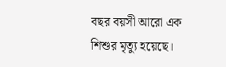বছর বয়সী আরো এক শিশুর মৃত্যু হয়েছে।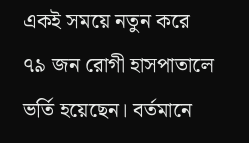একই সময়ে নতুন করে ৭৯ জন রোগী হাসপাতালে ভর্তি হয়েছেন। বর্তমানে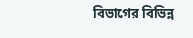বিভাগের বিভিন্ন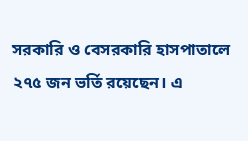সরকারি ও বেসরকারি হাসপাতালে ২৭৫ জন ভর্তি রয়েছেন। এ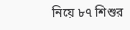নিয়ে ৮৭ শিশুর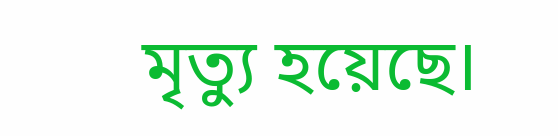মৃত্যু হয়েছে।